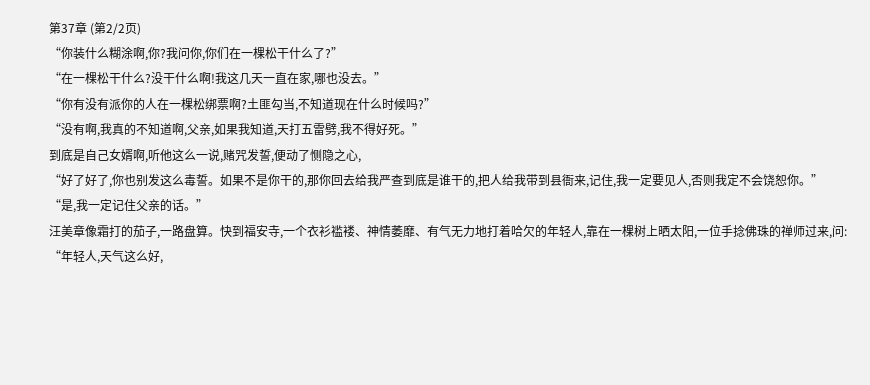第37章 (第2/2页)
“你装什么糊涂啊,你?我问你,你们在一棵松干什么了?”
“在一棵松干什么?没干什么啊!我这几天一直在家,哪也没去。”
“你有没有派你的人在一棵松绑票啊?土匪勾当,不知道现在什么时候吗?”
“没有啊,我真的不知道啊,父亲,如果我知道,天打五雷劈,我不得好死。”
到底是自己女婿啊,听他这么一说,赌咒发誓,便动了恻隐之心,
“好了好了,你也别发这么毒誓。如果不是你干的,那你回去给我严查到底是谁干的,把人给我带到县衙来,记住,我一定要见人,否则我定不会饶恕你。”
“是,我一定记住父亲的话。”
汪美章像霜打的茄子,一路盘算。快到福安寺,一个衣衫褴褛、神情萎靡、有气无力地打着哈欠的年轻人,靠在一棵树上晒太阳,一位手捻佛珠的禅师过来,问:
“年轻人,天气这么好,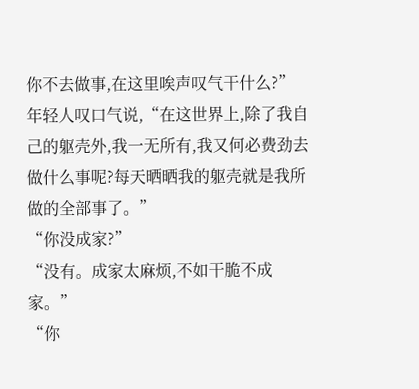你不去做事,在这里唉声叹气干什么?”
年轻人叹口气说,“在这世界上,除了我自己的躯壳外,我一无所有,我又何必费劲去做什么事呢?每天晒晒我的躯壳就是我所做的全部事了。”
“你没成家?”
“没有。成家太麻烦,不如干脆不成家。”
“你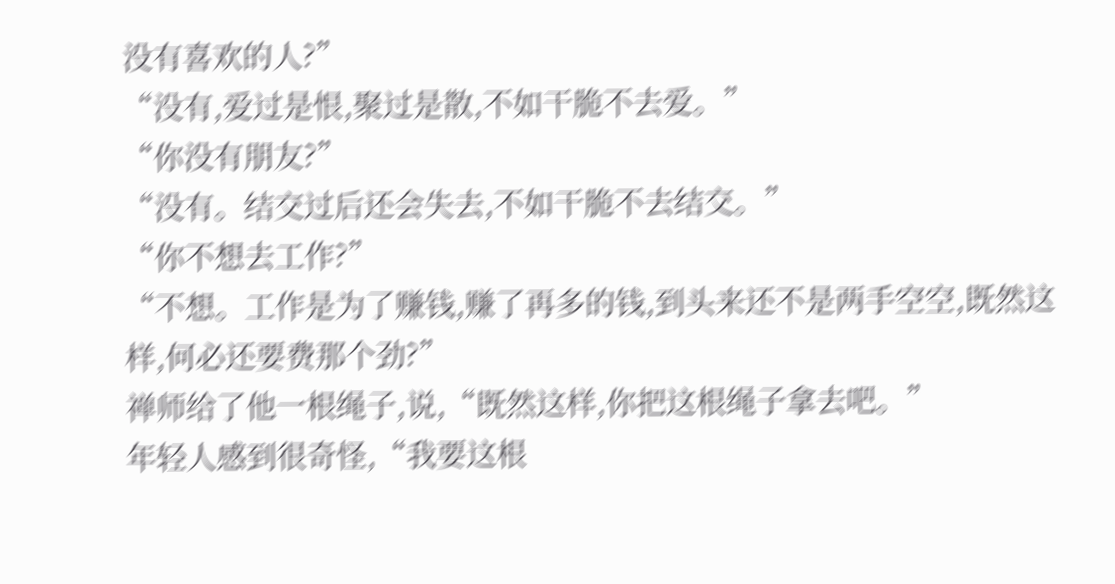没有喜欢的人?”
“没有,爱过是恨,聚过是散,不如干脆不去爱。”
“你没有朋友?”
“没有。结交过后还会失去,不如干脆不去结交。”
“你不想去工作?”
“不想。工作是为了赚钱,赚了再多的钱,到头来还不是两手空空,既然这样,何必还要费那个劲?”
禅师给了他一根绳子,说,“既然这样,你把这根绳子拿去吧。”
年轻人感到很奇怪,“我要这根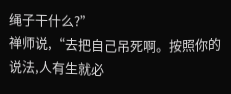绳子干什么?”
禅师说,“去把自己吊死啊。按照你的说法,人有生就必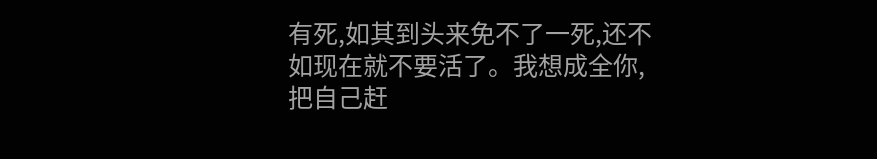有死,如其到头来免不了一死,还不如现在就不要活了。我想成全你,把自己赶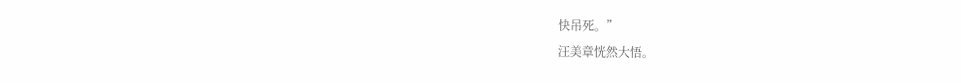快吊死。”
汪美章恍然大悟。